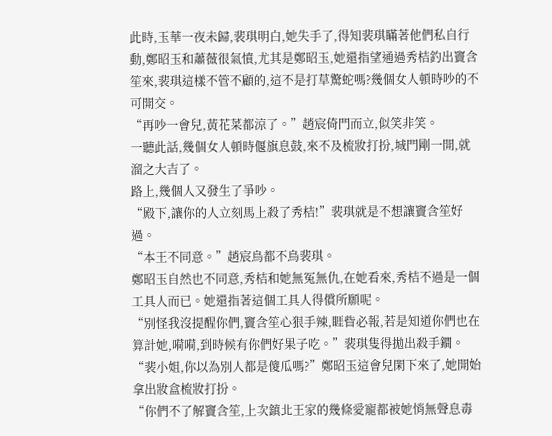此時,玉華一夜未歸,裴琪明白,她失手了,得知裴琪瞞著他們私自行動,鄭昭玉和蕭薇很氣憤,尤其是鄭昭玉,她還指望通過秀桔釣出竇含笙來,裴琪這樣不管不顧的,這不是打草驚蛇嗎?幾個女人頓時吵的不可開交。
“再吵一會兒,黃花菜都涼了。”趙宸倚門而立,似笑非笑。
一聽此話,幾個女人頓時偃旗息鼓,來不及梳妝打扮,城門剛一開,就溜之大吉了。
路上,幾個人又發生了爭吵。
“殿下,讓你的人立刻馬上殺了秀桔!”裴琪就是不想讓竇含笙好過。
“本王不同意。”趙宸鳥都不鳥裴琪。
鄭昭玉自然也不同意,秀桔和她無冤無仇,在她看來,秀桔不過是一個工具人而已。她還指著這個工具人得償所願呢。
“別怪我沒提醒你們,竇含笙心狠手辣,睚眥必報,若是知道你們也在算計她,嗬嗬,到時候有你們好果子吃。”裴琪隻得拋出殺手鐧。
“裴小姐,你以為別人都是傻瓜嗎?”鄭昭玉這會兒閑下來了,她開始拿出妝盒梳妝打扮。
“你們不了解竇含笙,上次鎮北王家的幾條愛寵都被她悄無聲息毒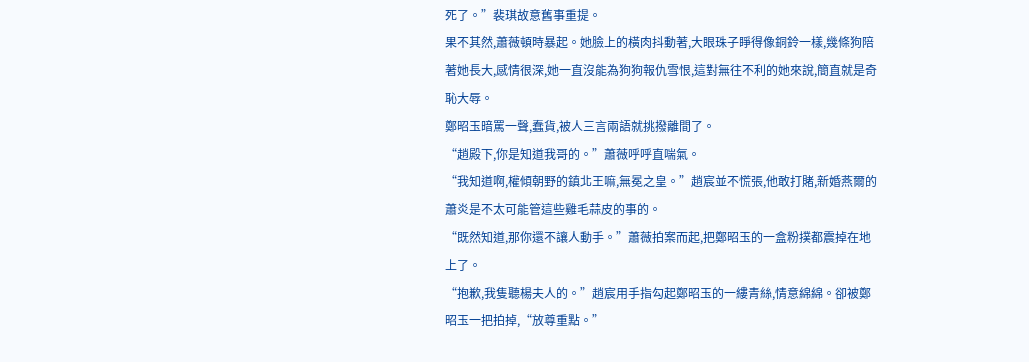死了。”裴琪故意舊事重提。
果不其然,蕭薇頓時暴起。她臉上的橫肉抖動著,大眼珠子睜得像銅鈴一樣,幾條狗陪著她長大,感情很深,她一直沒能為狗狗報仇雪恨,這對無往不利的她來說,簡直就是奇恥大辱。
鄭昭玉暗罵一聲,蠢貨,被人三言兩語就挑撥離間了。
“趙殿下,你是知道我哥的。”蕭薇呼呼直喘氣。
“我知道啊,權傾朝野的鎮北王嘛,無冕之皇。”趙宸並不慌張,他敢打賭,新婚燕爾的蕭炎是不太可能管這些雞毛蒜皮的事的。
“既然知道,那你還不讓人動手。”蕭薇拍案而起,把鄭昭玉的一盒粉撲都震掉在地上了。
“抱歉,我隻聽楊夫人的。”趙宸用手指勾起鄭昭玉的一縷青絲,情意綿綿。卻被鄭昭玉一把拍掉,“放尊重點。”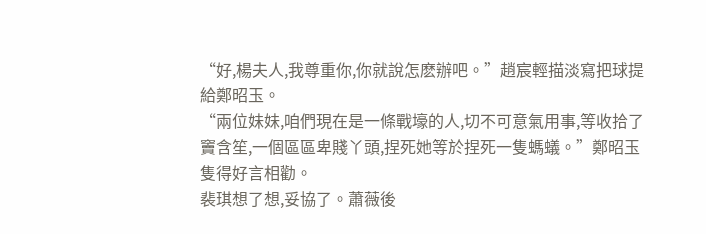“好,楊夫人,我尊重你,你就說怎麽辦吧。”趙宸輕描淡寫把球提給鄭昭玉。
“兩位妹妹,咱們現在是一條戰壕的人,切不可意氣用事,等收拾了竇含笙,一個區區卑賤丫頭,捏死她等於捏死一隻螞蟻。”鄭昭玉隻得好言相勸。
裴琪想了想,妥協了。蕭薇後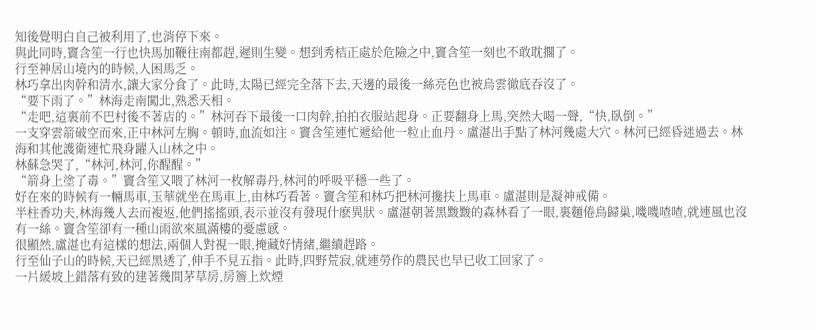知後覺明白自己被利用了,也消停下來。
與此同時,竇含笙一行也快馬加鞭往南都趕,遲則生變。想到秀桔正處於危險之中,竇含笙一刻也不敢耽擱了。
行至神居山境內的時候,人困馬乏。
林巧拿出肉幹和清水,讓大家分食了。此時,太陽已經完全落下去,天邊的最後一絲亮色也被烏雲徹底吞沒了。
“要下雨了。”林海走南闖北,熟悉天相。
“走吧,這裏前不巴村後不著店的。”林河吞下最後一口肉幹,拍拍衣服站起身。正要翻身上馬,突然大喝一聲,“快,臥倒。”
一支穿雲箭破空而來,正中林河左胸。頓時,血流如注。竇含笙連忙遞給他一粒止血丹。盧湛出手點了林河幾處大穴。林河已經昏迷過去。林海和其他護衛連忙飛身躍入山林之中。
林蘇急哭了,“林河,林河,你醒醒。”
“箭身上塗了毒。”竇含笙又喂了林河一枚解毒丹,林河的呼吸平穩一些了。
好在來的時候有一輛馬車,玉華就坐在馬車上,由林巧看著。竇含笙和林巧把林河攙扶上馬車。盧湛則是凝神戒備。
半柱香功夫,林海幾人去而複返,他們搖搖頭,表示並沒有發現什麽異狀。盧湛朝著黑黢黢的森林看了一眼,裏麵倦鳥歸巢,嘰嘰喳喳,就連風也沒有一絲。竇含笙卻有一種山雨欲來風滿樓的憂慮感。
很顯然,盧湛也有這樣的想法,兩個人對視一眼,掩藏好情緒,繼續趕路。
行至仙子山的時候,天已經黑透了,伸手不見五指。此時,四野荒寂,就連勞作的農民也早已收工回家了。
一片緩坡上錯落有致的建著幾間茅草房,房簷上炊煙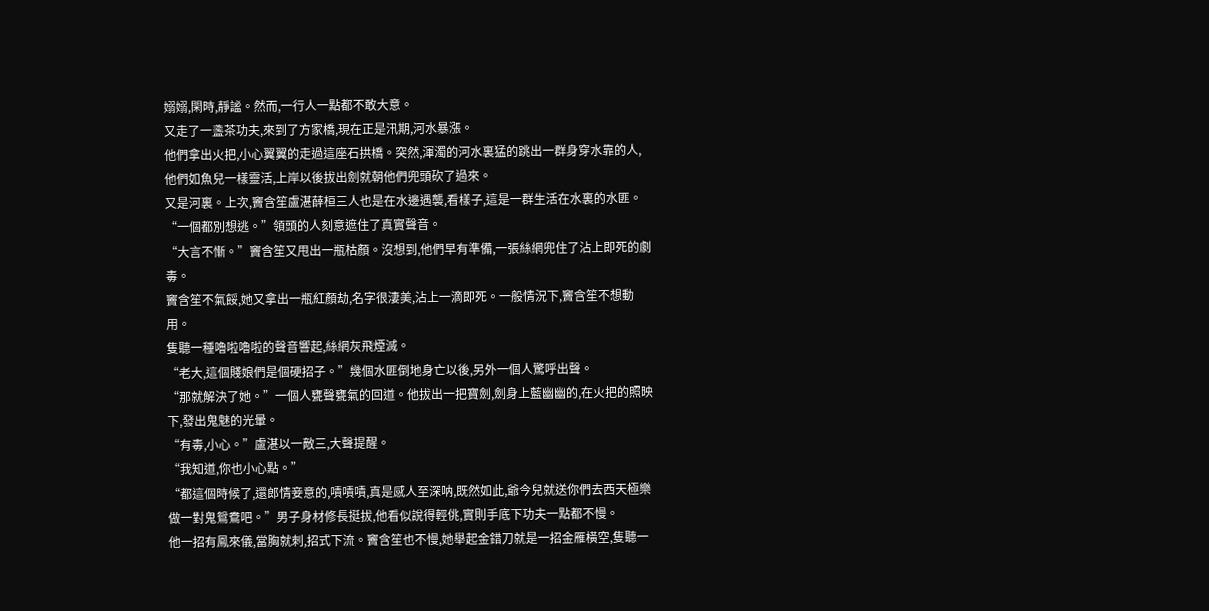嫋嫋,閑時,靜謐。然而,一行人一點都不敢大意。
又走了一盞茶功夫,來到了方家橋,現在正是汛期,河水暴漲。
他們拿出火把,小心翼翼的走過這座石拱橋。突然,渾濁的河水裏猛的跳出一群身穿水靠的人,他們如魚兒一樣靈活,上岸以後拔出劍就朝他們兜頭砍了過來。
又是河裏。上次,竇含笙盧湛薛桓三人也是在水邊遇襲,看樣子,這是一群生活在水裏的水匪。
“一個都別想逃。”領頭的人刻意遮住了真實聲音。
“大言不慚。”竇含笙又甩出一瓶枯顏。沒想到,他們早有準備,一張絲網兜住了沾上即死的劇毒。
竇含笙不氣餒,她又拿出一瓶紅顏劫,名字很淒美,沾上一滴即死。一般情況下,竇含笙不想動用。
隻聽一種嚕啦嚕啦的聲音響起,絲網灰飛煙滅。
“老大,這個賤娘們是個硬招子。”幾個水匪倒地身亡以後,另外一個人驚呼出聲。
“那就解決了她。”一個人甕聲甕氣的回道。他拔出一把寶劍,劍身上藍幽幽的,在火把的照映下,發出鬼魅的光暈。
“有毒,小心。”盧湛以一敵三,大聲提醒。
“我知道,你也小心點。”
“都這個時候了,還郎情妾意的,嘖嘖嘖,真是感人至深呐,既然如此,爺今兒就送你們去西天極樂做一對鬼鴛鴦吧。”男子身材修長挺拔,他看似說得輕佻,實則手底下功夫一點都不慢。
他一招有鳳來儀,當胸就刺,招式下流。竇含笙也不慢,她舉起金錯刀就是一招金雁橫空,隻聽一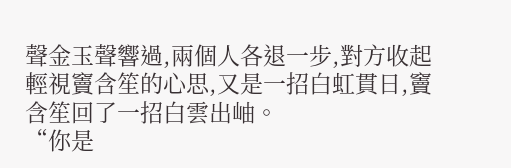聲金玉聲響過,兩個人各退一步,對方收起輕視竇含笙的心思,又是一招白虹貫日,竇含笙回了一招白雲出岫。
“你是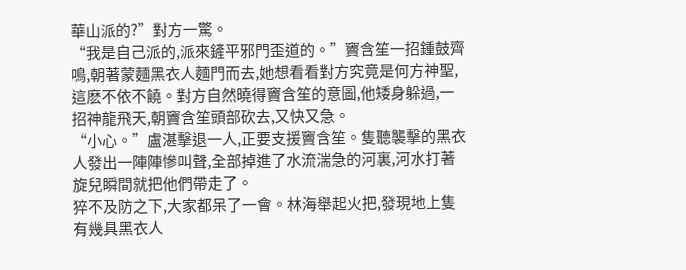華山派的?”對方一驚。
“我是自己派的,派來鏟平邪門歪道的。”竇含笙一招鍾鼓齊鳴,朝著蒙麵黑衣人麵門而去,她想看看對方究竟是何方神聖,這麽不依不饒。對方自然曉得竇含笙的意圖,他矮身躲過,一招神龍飛天,朝竇含笙頭部砍去,又快又急。
“小心。”盧湛擊退一人,正要支援竇含笙。隻聽襲擊的黑衣人發出一陣陣慘叫聲,全部掉進了水流湍急的河裏,河水打著旋兒瞬間就把他們帶走了。
猝不及防之下,大家都呆了一會。林海舉起火把,發現地上隻有幾具黑衣人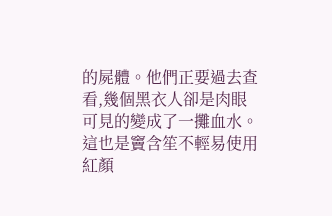的屍體。他們正要過去查看,幾個黑衣人卻是肉眼可見的變成了一攤血水。這也是竇含笙不輕易使用紅顏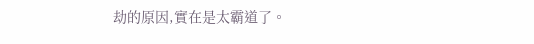劫的原因,實在是太霸道了。